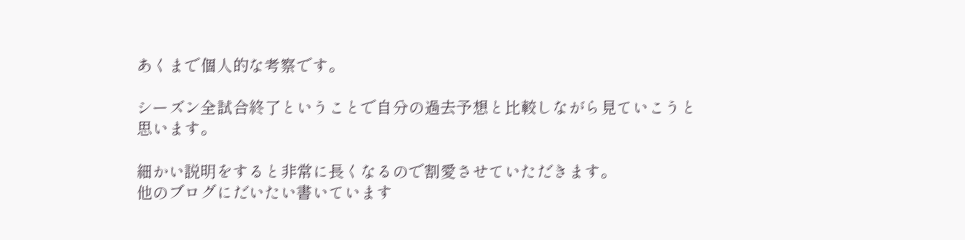あくまで個人的な考察です。

シーズン全試合終了ということで自分の過去予想と比較しながら見ていこうと思います。

細かい説明をすると非常に長くなるので割愛させていただきます。
他のブログにだいたい書いています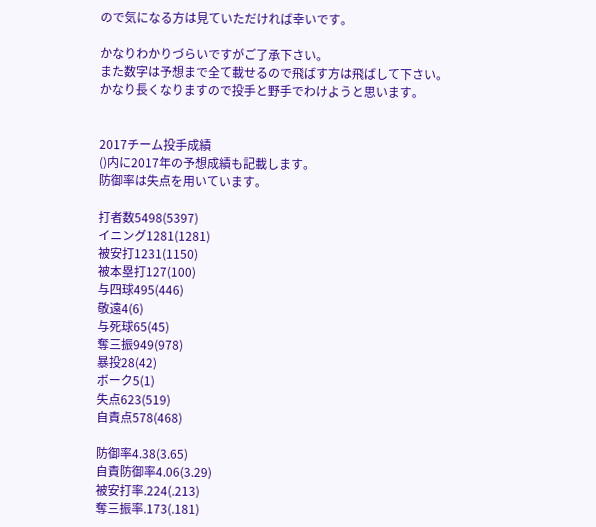ので気になる方は見ていただければ幸いです。

かなりわかりづらいですがご了承下さい。
また数字は予想まで全て載せるので飛ばす方は飛ばして下さい。
かなり長くなりますので投手と野手でわけようと思います。


2017チーム投手成績
()内に2017年の予想成績も記載します。
防御率は失点を用いています。

打者数5498(5397)
イニング1281(1281)
被安打1231(1150)
被本塁打127(100)
与四球495(446)
敬遠4(6)
与死球65(45)
奪三振949(978)
暴投28(42)
ボーク5(1)
失点623(519)
自責点578(468)

防御率4.38(3.65)
自責防御率4.06(3.29)
被安打率.224(.213)
奪三振率.173(.181)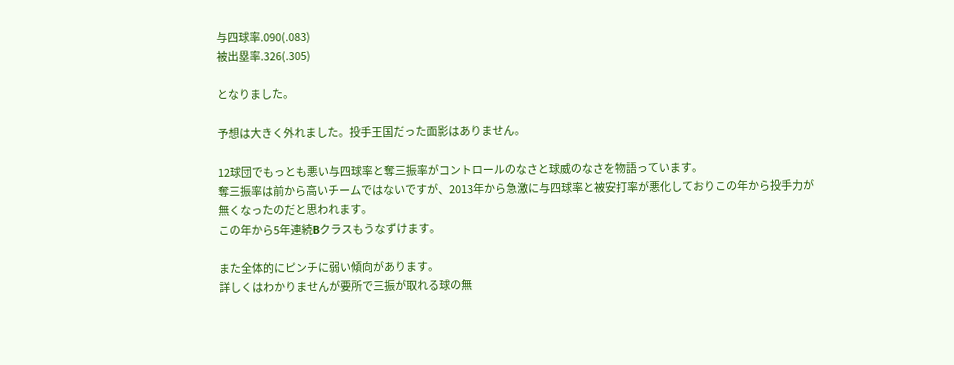与四球率.090(.083)
被出塁率.326(.305)

となりました。

予想は大きく外れました。投手王国だった面影はありません。

12球団でもっとも悪い与四球率と奪三振率がコントロールのなさと球威のなさを物語っています。
奪三振率は前から高いチームではないですが、2013年から急激に与四球率と被安打率が悪化しておりこの年から投手力が無くなったのだと思われます。
この年から5年連続Bクラスもうなずけます。

また全体的にピンチに弱い傾向があります。
詳しくはわかりませんが要所で三振が取れる球の無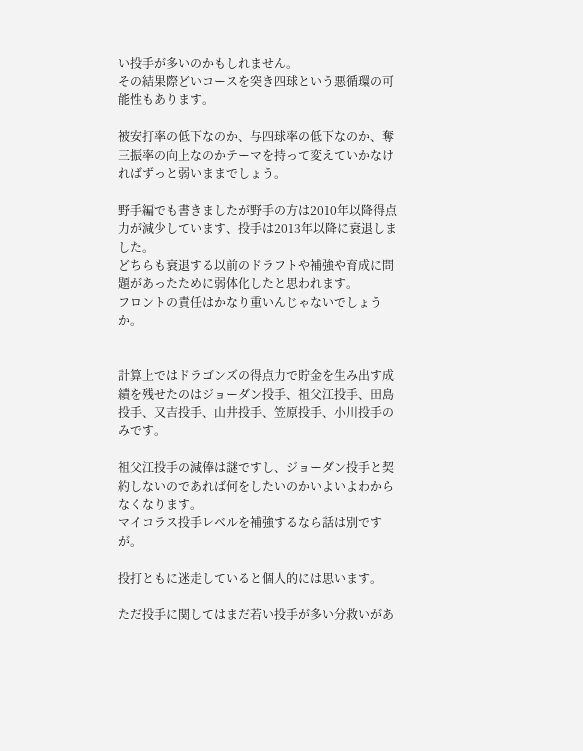い投手が多いのかもしれません。
その結果際どいコースを突き四球という悪循環の可能性もあります。

被安打率の低下なのか、与四球率の低下なのか、奪三振率の向上なのかテーマを持って変えていかなければずっと弱いままでしょう。

野手編でも書きましたが野手の方は2010年以降得点力が減少しています、投手は2013年以降に衰退しました。
どちらも衰退する以前のドラフトや補強や育成に問題があったために弱体化したと思われます。
フロントの責任はかなり重いんじゃないでしょうか。


計算上ではドラゴンズの得点力で貯金を生み出す成績を残せたのはジョーダン投手、祖父江投手、田島投手、又吉投手、山井投手、笠原投手、小川投手のみです。

祖父江投手の減俸は謎ですし、ジョーダン投手と契約しないのであれば何をしたいのかいよいよわからなくなります。
マイコラス投手レベルを補強するなら話は別ですが。

投打ともに迷走していると個人的には思います。

ただ投手に関してはまだ若い投手が多い分救いがあ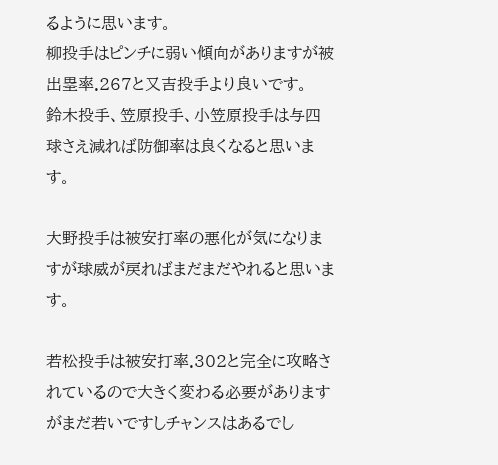るように思います。
柳投手はピンチに弱い傾向がありますが被出塁率.267と又吉投手より良いです。
鈴木投手、笠原投手、小笠原投手は与四球さえ減れば防御率は良くなると思います。

大野投手は被安打率の悪化が気になりますが球威が戻ればまだまだやれると思います。

若松投手は被安打率.302と完全に攻略されているので大きく変わる必要がありますがまだ若いですしチャンスはあるでし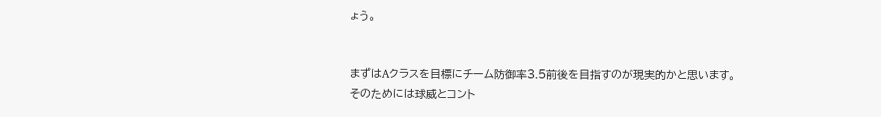ょう。


まずはAクラスを目標にチーム防御率3.5前後を目指すのが現実的かと思います。
そのためには球威とコント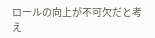ロールの向上が不可欠だと考え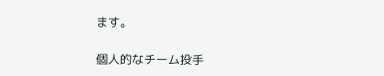ます。

個人的なチーム投手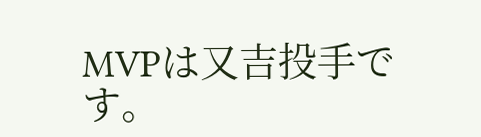MVPは又吉投手です。